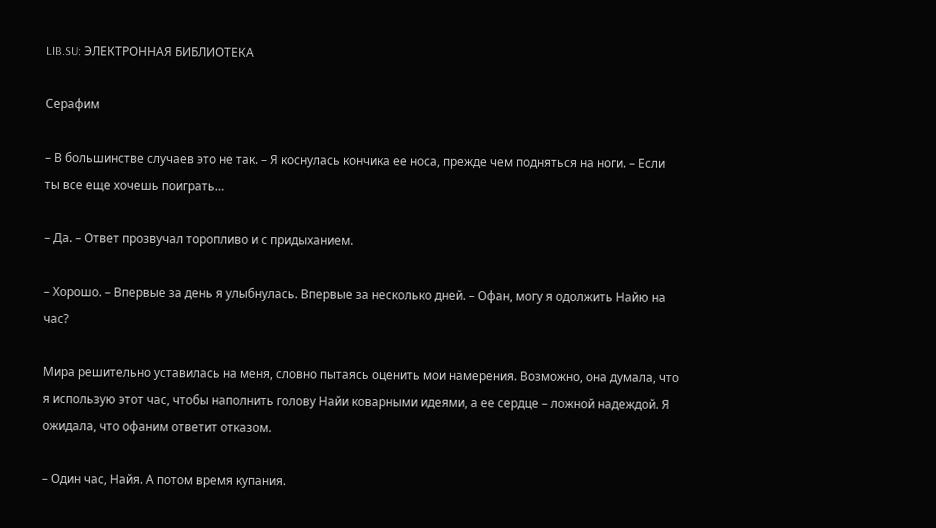LIB.SU: ЭЛЕКТРОННАЯ БИБЛИОТЕКА

Серафим

– В большинстве случаев это не так. – Я коснулась кончика ее носа, прежде чем подняться на ноги. – Если ты все еще хочешь поиграть…

– Да. – Ответ прозвучал торопливо и с придыханием.

– Хорошо. – Впервые за день я улыбнулась. Впервые за несколько дней. – Офан, могу я одолжить Найю на час?

Мира решительно уставилась на меня, словно пытаясь оценить мои намерения. Возможно, она думала, что я использую этот час, чтобы наполнить голову Найи коварными идеями, а ее сердце – ложной надеждой. Я ожидала, что офаним ответит отказом.

– Один час, Найя. А потом время купания.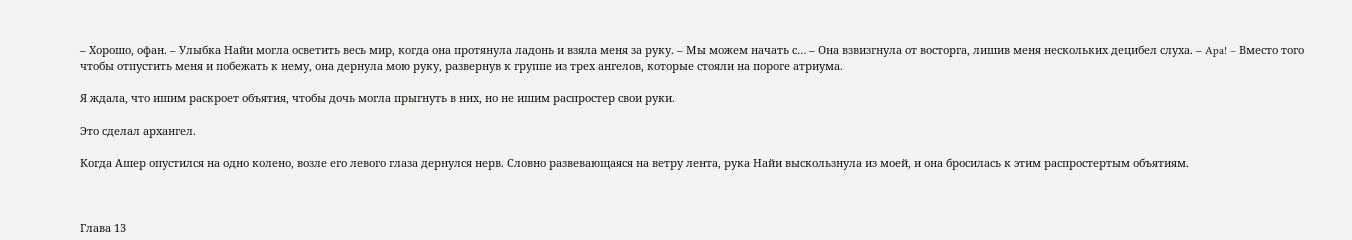– Хорошо, офан. – Улыбка Найи могла осветить весь мир, когда она протянула ладонь и взяла меня за руку. – Мы можем начать с… – Она взвизгнула от восторга, лишив меня нескольких децибел слуха. – Apa! – Вместо того чтобы отпустить меня и побежать к нему, она дернула мою руку, развернув к группе из трех ангелов, которые стояли на пороге атриума.

Я ждала, что ишим раскроет объятия, чтобы дочь могла прыгнуть в них, но не ишим распростер свои руки.

Это сделал архангел.

Когда Ашер опустился на одно колено, возле его левого глаза дернулся нерв. Словно развевающаяся на ветру лента, рука Найи выскользнула из моей, и она бросилась к этим распростертым объятиям.



Глава 13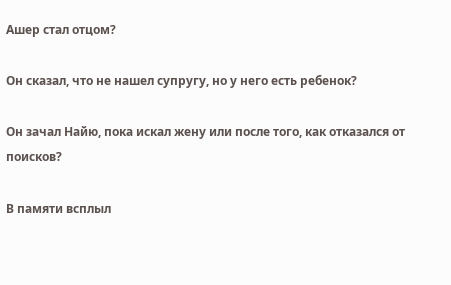Ашер стал отцом?

Он сказал, что не нашел супругу, но у него есть ребенок?

Он зачал Найю, пока искал жену или после того, как отказался от поисков?

В памяти всплыл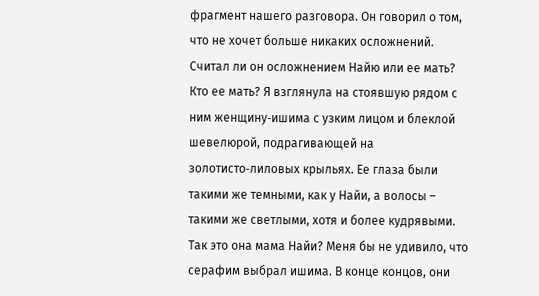фрагмент нашего разговора. Он говорил о том, что не хочет больше никаких осложнений. Считал ли он осложнением Найю или ее мать? Кто ее мать? Я взглянула на стоявшую рядом с ним женщину‑ишима с узким лицом и блеклой шевелюрой, подрагивающей на золотисто‑лиловых крыльях. Ее глаза были такими же темными, как у Найи, а волосы – такими же светлыми, хотя и более кудрявыми. Так это она мама Найи? Меня бы не удивило, что серафим выбрал ишима. В конце концов, они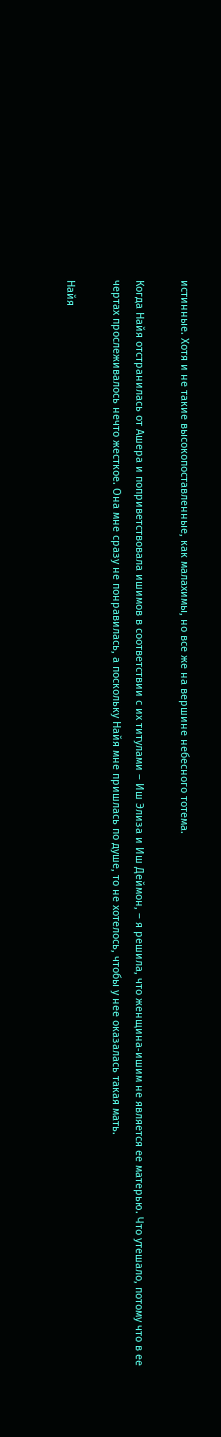истинные. Хотя и не такие высокопоставленные, как малахимы, но все же на вершине небесного тотема.

Когда Найя отстранилась от Ашера и поприветствовала ишимов в соответствии с их титулами – Иш Элиза и Иш Деймон, – я решила, что женщина‑ишим не является ее матерью. Что утешало, потому что в ее чертах прослеживалось нечто жесткое. Она мне сразу не понравилась, а поскольку Найя мне пришлась по душе, то не хотелось, чтобы у нее оказалась такая мать.

Найя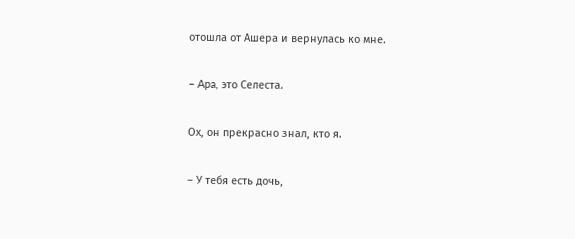отошла от Ашера и вернулась ко мне.

– Apa, это Селеста.

Ох, он прекрасно знал, кто я.

– У тебя есть дочь,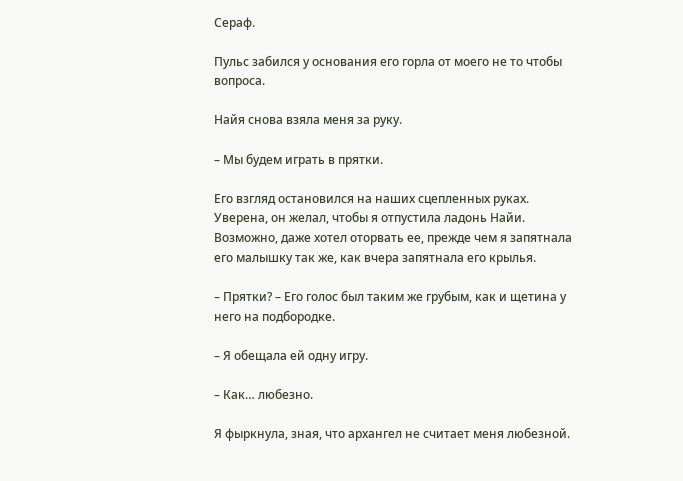Сераф.

Пульс забился у основания его горла от моего не то чтобы вопроса.

Найя снова взяла меня за руку.

– Мы будем играть в прятки.

Его взгляд остановился на наших сцепленных руках. Уверена, он желал, чтобы я отпустила ладонь Найи. Возможно, даже хотел оторвать ее, прежде чем я запятнала его малышку так же, как вчера запятнала его крылья.

– Прятки? – Его голос был таким же грубым, как и щетина у него на подбородке.

– Я обещала ей одну игру.

– Как… любезно.

Я фыркнула, зная, что архангел не считает меня любезной.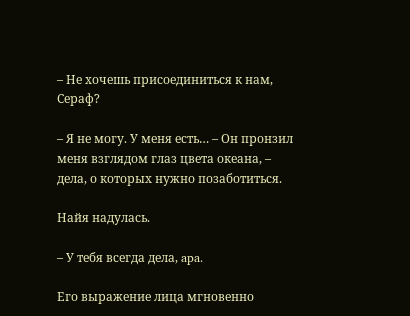– Не хочешь присоединиться к нам, Сераф?

– Я не могу. У меня есть… – Он пронзил меня взглядом глаз цвета океана, – дела, о которых нужно позаботиться.

Найя надулась.

– У тебя всегда дела, apa.

Его выражение лица мгновенно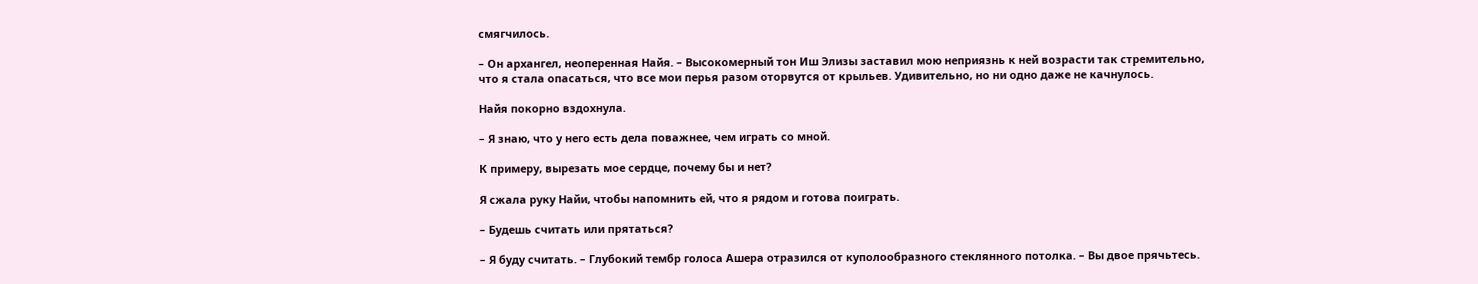смягчилось.

– Он архангел, неоперенная Найя. – Высокомерный тон Иш Элизы заставил мою неприязнь к ней возрасти так стремительно, что я стала опасаться, что все мои перья разом оторвутся от крыльев. Удивительно, но ни одно даже не качнулось.

Найя покорно вздохнула.

– Я знаю, что у него есть дела поважнее, чем играть со мной.

К примеру, вырезать мое сердце, почему бы и нет?

Я сжала руку Найи, чтобы напомнить ей, что я рядом и готова поиграть.

– Будешь считать или прятаться?

– Я буду считать. – Глубокий тембр голоса Ашера отразился от куполообразного стеклянного потолка. – Вы двое прячьтесь.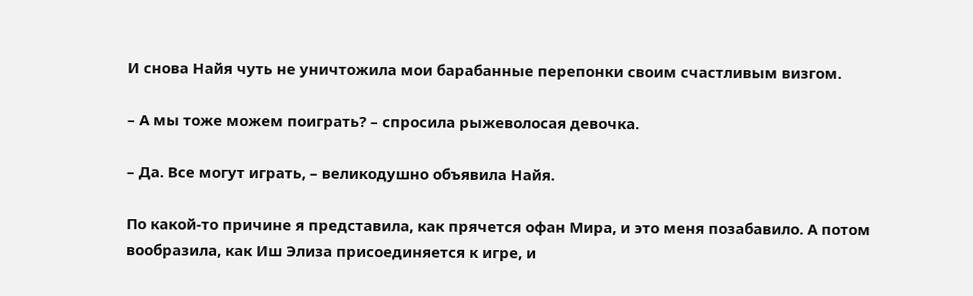И снова Найя чуть не уничтожила мои барабанные перепонки своим счастливым визгом.

– А мы тоже можем поиграть? – спросила рыжеволосая девочка.

– Да. Все могут играть, – великодушно объявила Найя.

По какой‑то причине я представила, как прячется офан Мира, и это меня позабавило. А потом вообразила, как Иш Элиза присоединяется к игре, и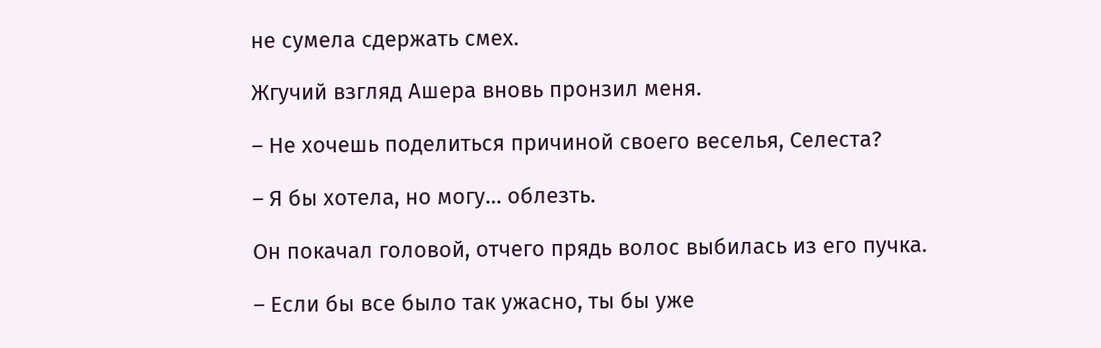не сумела сдержать смех.

Жгучий взгляд Ашера вновь пронзил меня.

– Не хочешь поделиться причиной своего веселья, Селеста?

– Я бы хотела, но могу… облезть.

Он покачал головой, отчего прядь волос выбилась из его пучка.

– Если бы все было так ужасно, ты бы уже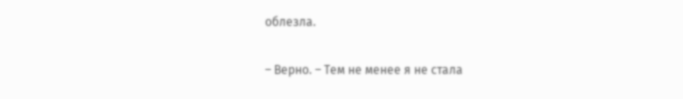облезла.

– Верно. – Тем не менее я не стала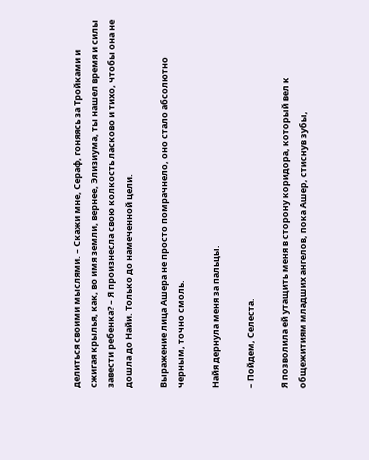делиться своими мыслями. – Скажи мне, Сераф, гоняясь за Тройками и сжигая крылья, как, во имя земли, вернее, Элизиума, ты нашел время и силы завести ребенка? – Я произнесла свою колкость ласково и тихо, чтобы она не дошла до Найи. Только до намеченной цели.

Выражение лица Ашера не просто помрачнело, оно стало абсолютно черным, точно смоль.

Найя дернула меня за пальцы.

– Пойдем, Селеста.

Я позволила ей утащить меня в сторону коридора, который вел к общежитиям младших ангелов, пока Ашер, стиснув зубы,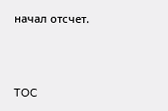начал отсчет.



TOC